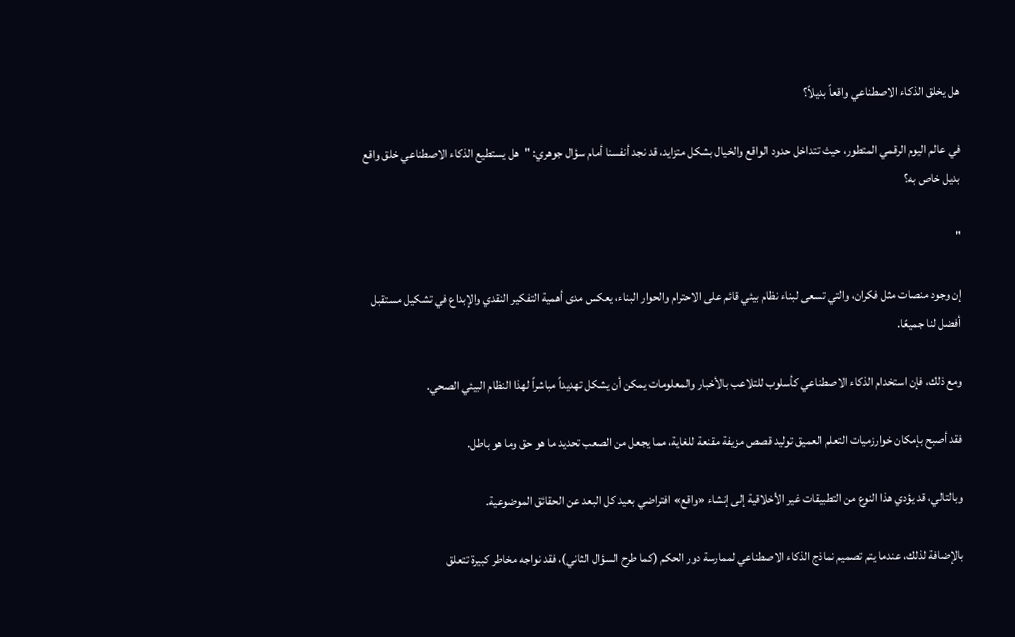هل يخلق الذكاء الاصطناعي واقعاً بديلاً؟

في عالم اليوم الرقمي المتطور، حيث تتداخل حدود الواقع والخيال بشكل متزايد، قد نجد أنفسنا أمام سؤال جوهري: "هل يستطيع الذكاء الاصطناعي خلق واقع بديل خاص به؟

"

إن وجود منصات مثل فكران، والتي تسعى لبناء نظام بيئي قائم على الاحترام والحوار البناء، يعكس مدى أهمية التفكير النقدي والإبداع في تشكيل مستقبل أفضل لنا جميعًا.

ومع ذلك، فإن استخدام الذكاء الاصطناعي كأسلوب للتلاعب بالأخبار والمعلومات يمكن أن يشكل تهديداً مباشراً لهذا النظام البيئي الصحي.

فقد أصبح بإمكان خوارزميات التعلم العميق توليد قصص مزيفة مقنعة للغاية، مما يجعل من الصعب تحديد ما هو حق وما هو باطل.

وبالتالي، قد يؤدي هذا النوع من التطبيقات غير الأخلاقية إلى إنشاء «واقع» افتراضي بعيد كل البعد عن الحقائق الموضوعية.

بالإضافة لذلك، عندما يتم تصميم نماذج الذكاء الاصطناعي لممارسة دور الحكم (كما طرح السؤال الثاني)، فقد نواجه مخاطر كبيرة تتعلق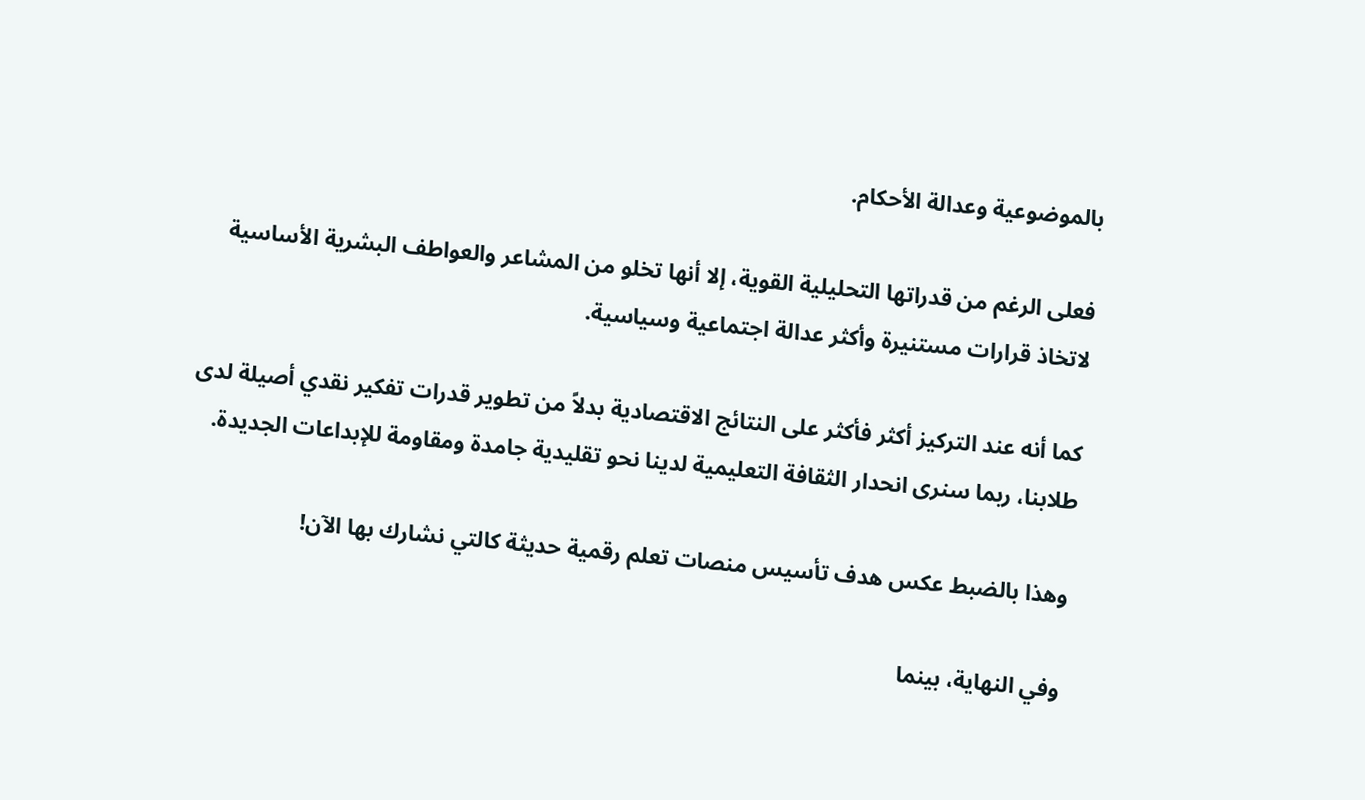بالموضوعية وعدالة الأحكام.

فعلى الرغم من قدراتها التحليلية القوية، إلا أنها تخلو من المشاعر والعواطف البشرية الأساسية لاتخاذ قرارات مستنيرة وأكثر عدالة اجتماعية وسياسية.

كما أنه عند التركيز أكثر فأكثر على النتائج الاقتصادية بدلاً من تطوير قدرات تفكير نقدي أصيلة لدى طلابنا، ربما سنرى انحدار الثقافة التعليمية لدينا نحو تقليدية جامدة ومقاومة للإبداعات الجديدة.

وهذا بالضبط عكس هدف تأسيس منصات تعلم رقمية حديثة كالتي نشارك بها الآن!

وفي النهاية، بينما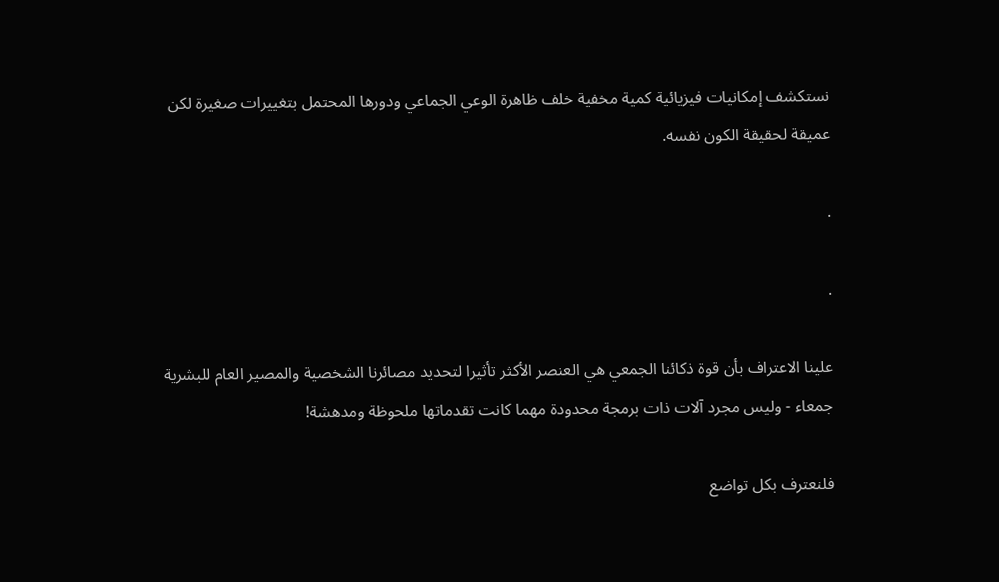نستكشف إمكانيات فيزيائية كمية مخفية خلف ظاهرة الوعي الجماعي ودورها المحتمل بتغييرات صغيرة لكن عميقة لحقيقة الكون نفسه.

.

.

علينا الاعتراف بأن قوة ذكائنا الجمعي هي العنصر الأكثر تأثيرا لتحديد مصائرنا الشخصية والمصير العام للبشرية جمعاء - وليس مجرد آلات ذات برمجة محدودة مهما كانت تقدماتها ملحوظة ومدهشة!

فلنعترف بكل تواضع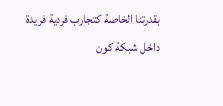بقدرتنا الخاصة كتجارب فردية فريدة داخل شبكة كون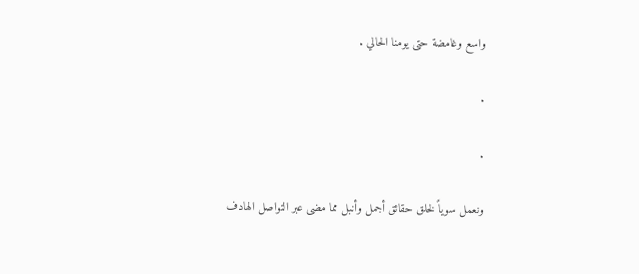واسع وغامضة حتى يومنا الحالي .

.

.

ونعمل سوياً لخلق حقائق أجمل وأنبل مما مضى عبر التواصل الهادف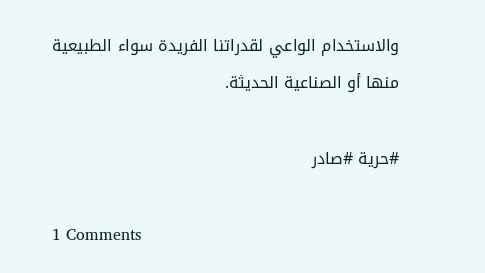والاستخدام الواعي لقدراتنا الفريدة سواء الطبيعية منها أو الصناعية الحديثة.

#حرية #صادر

1 Comments